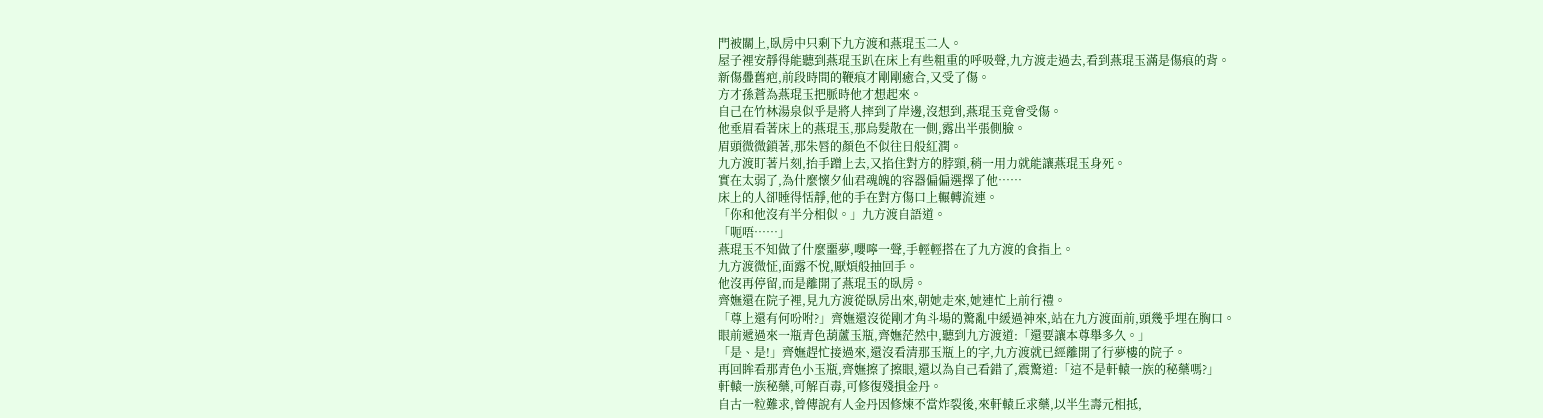門被關上,臥房中只剩下九方渡和燕琨玉二人。
屋子裡安靜得能聽到燕琨玉趴在床上有些粗重的呼吸聲,九方渡走過去,看到燕琨玉滿是傷痕的背。
新傷疊舊疤,前段時間的鞭痕才剛剛癒合,又受了傷。
方才孫蒼為燕琨玉把脈時他才想起來。
自己在竹林湯泉似乎是將人摔到了岸邊,沒想到,燕琨玉竟會受傷。
他垂眉看著床上的燕琨玉,那烏髮散在一側,露出半張側臉。
眉頭微微鎖著,那朱唇的顏色不似往日般紅潤。
九方渡盯著片刻,抬手蹭上去,又掐住對方的脖頸,稍一用力就能讓燕琨玉身死。
實在太弱了,為什麼懷夕仙君魂魄的容器偏偏選擇了他……
床上的人卻睡得恬靜,他的手在對方傷口上輾轉流連。
「你和他沒有半分相似。」九方渡自語道。
「呃唔……」
燕琨玉不知做了什麼噩夢,嚶嚀一聲,手輕輕搭在了九方渡的食指上。
九方渡微怔,面露不悅,厭煩般抽回手。
他沒再停留,而是離開了燕琨玉的臥房。
齊嫵還在院子裡,見九方渡從臥房出來,朝她走來,她連忙上前行禮。
「尊上還有何吩咐?」齊嫵還沒從剛才角斗場的驚亂中緩過神來,站在九方渡面前,頭幾乎埋在胸口。
眼前遞過來一瓶青色葫蘆玉瓶,齊嫵茫然中,聽到九方渡道:「還要讓本尊舉多久。」
「是、是!」齊嫵趕忙接過來,還沒看清那玉瓶上的字,九方渡就已經離開了行夢樓的院子。
再回眸看那青色小玉瓶,齊嫵擦了擦眼,還以為自己看錯了,震驚道:「這不是軒轅一族的秘藥嗎?」
軒轅一族秘藥,可解百毒,可修復殘損金丹。
自古一粒難求,曾傳說有人金丹因修煉不當炸裂後,來軒轅丘求藥,以半生壽元相抵,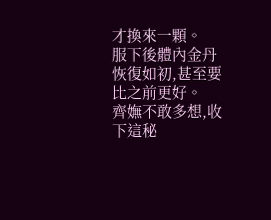才換來一顆。
服下後體內金丹恢復如初,甚至要比之前更好。
齊嫵不敢多想,收下這秘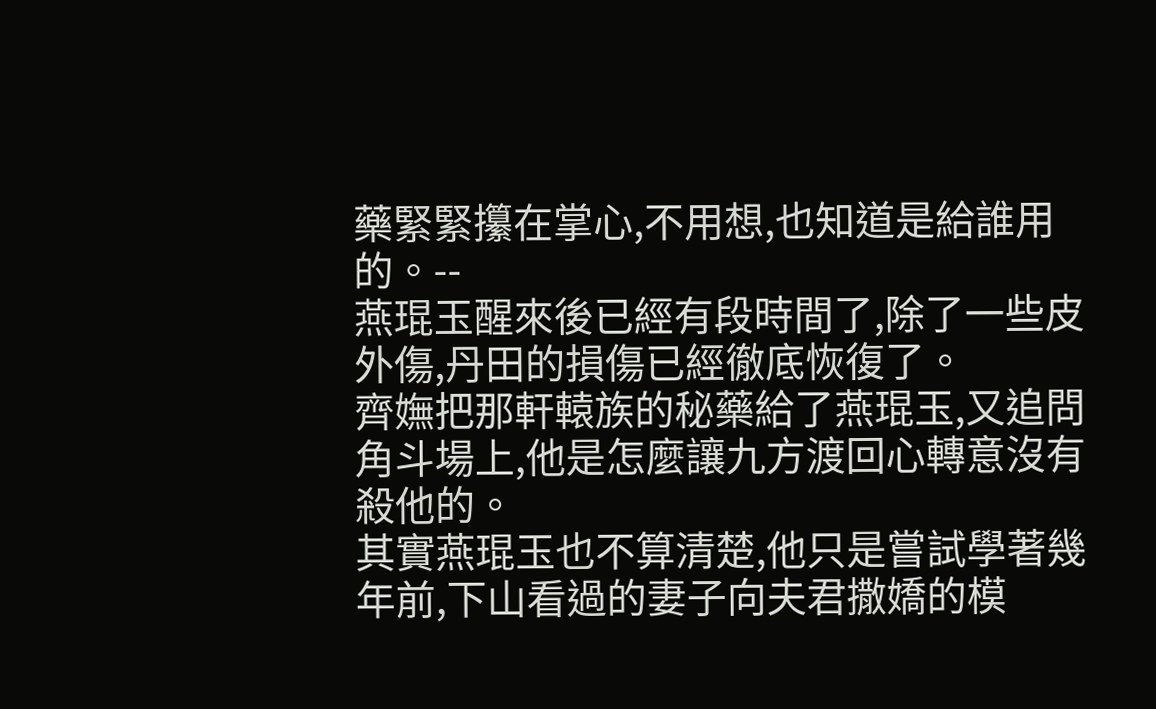藥緊緊攥在掌心,不用想,也知道是給誰用的。--
燕琨玉醒來後已經有段時間了,除了一些皮外傷,丹田的損傷已經徹底恢復了。
齊嫵把那軒轅族的秘藥給了燕琨玉,又追問角斗場上,他是怎麼讓九方渡回心轉意沒有殺他的。
其實燕琨玉也不算清楚,他只是嘗試學著幾年前,下山看過的妻子向夫君撒嬌的模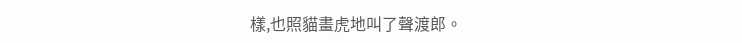樣,也照貓畫虎地叫了聲渡郎。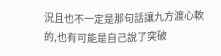況且也不一定是那句話讓九方渡心軟的,也有可能是自己說了突破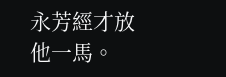永芳經才放他一馬。